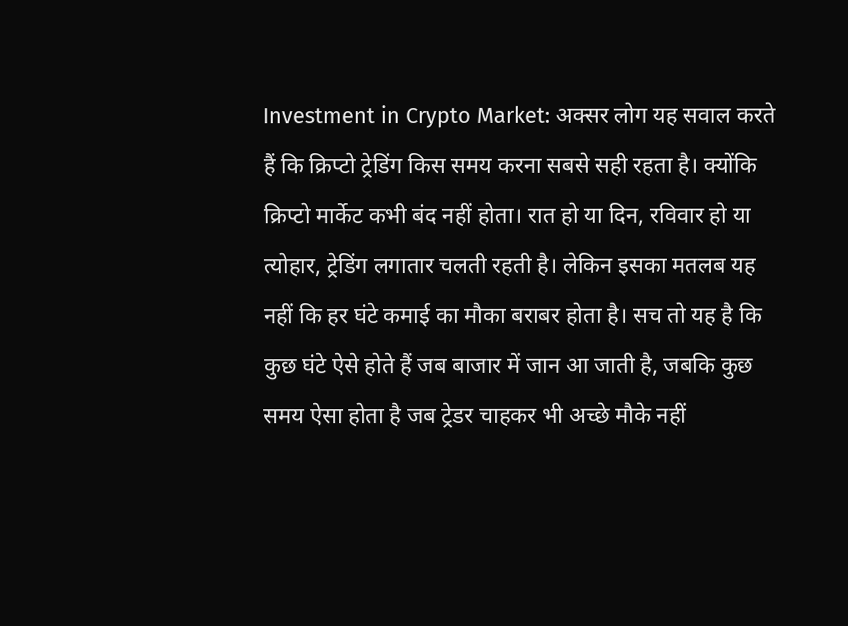Investment in Crypto Market: अक्सर लोग यह सवाल करते हैं कि क्रिप्टो ट्रेडिंग किस समय करना सबसे सही रहता है। क्योंकि क्रिप्टो मार्केट कभी बंद नहीं होता। रात हो या दिन, रविवार हो या त्योहार, ट्रेडिंग लगातार चलती रहती है। लेकिन इसका मतलब यह नहीं कि हर घंटे कमाई का मौका बराबर होता है। सच तो यह है कि कुछ घंटे ऐसे होते हैं जब बाजार में जान आ जाती है, जबकि कुछ समय ऐसा होता है जब ट्रेडर चाहकर भी अच्छे मौके नहीं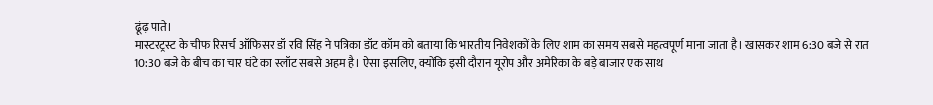ढूंढ़ पाते।
मास्टरट्रस्ट के चीफ रिसर्च ऑफिसर डॉ रवि सिंह ने पत्रिका डॉट कॉम को बताया कि भारतीय निवेशकों के लिए शाम का समय सबसे महत्वपूर्ण माना जाता है। खासकर शाम 6:30 बजे से रात 10:30 बजे के बीच का चार घंटे का स्लॉट सबसे अहम है। ऐसा इसलिए, क्योंकि इसी दौरान यूरोप और अमेरिका के बड़े बाजार एक साथ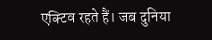एक्टिव रहते हैं। जब दुनिया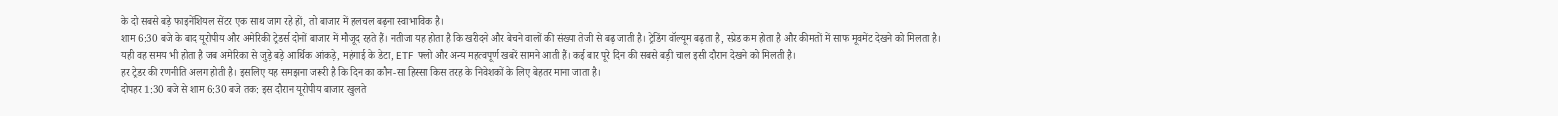के दो सबसे बड़े फाइनेंशियल सेंटर एक साथ जाग रहे हों, तो बाजार में हलचल बढ़ना स्वाभाविक है।
शाम 6:30 बजे के बाद यूरोपीय और अमेरिकी ट्रेडर्स दोनों बाजार में मौजूद रहते हैं। नतीजा यह होता है कि खरीदने और बेचने वालों की संख्या तेजी से बढ़ जाती है। ट्रेडिंग वॉल्यूम बढ़ता है, स्प्रेड कम होता है और कीमतों में साफ मूवमेंट देखने को मिलता है।
यही वह समय भी होता है जब अमेरिका से जुड़े बड़े आर्थिक आंकड़े, महंगाई के डेटा, ETF फ्लो और अन्य महत्वपूर्ण खबरें सामने आती हैं। कई बार पूरे दिन की सबसे बड़ी चाल इसी दौरान देखने को मिलती है।
हर ट्रेडर की रणनीति अलग होती है। इसलिए यह समझना जरूरी है कि दिन का कौन-सा हिस्सा किस तरह के निवेशकों के लिए बेहतर माना जाता है।
दोपहर 1:30 बजे से शाम 6:30 बजे तक: इस दौरान यूरोपीय बाजार खुलते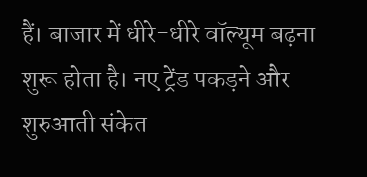हैं। बाजार में धीरे-धीरे वॉल्यूम बढ़ना शुरू होता है। नए ट्रेंड पकड़ने और शुरुआती संकेत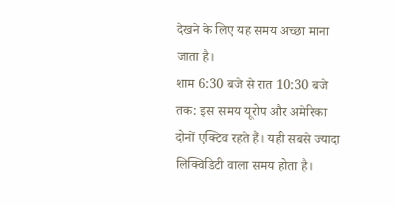देखने के लिए यह समय अच्छा माना जाता है।
शाम 6:30 बजे से रात 10:30 बजे तक: इस समय यूरोप और अमेरिका दोनों एक्टिव रहते हैं। यही सबसे ज्यादा लिक्विडिटी वाला समय होता है।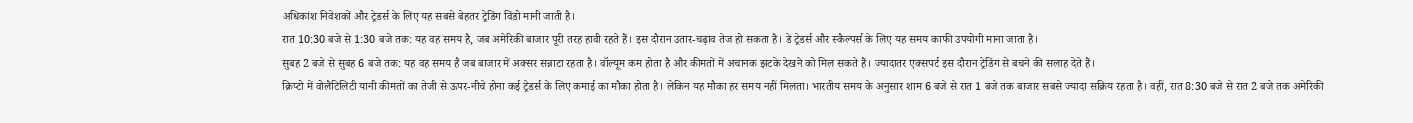अधिकांश निवेशकों और ट्रेडर्स के लिए यह सबसे बेहतर ट्रेडिंग विंडो मानी जाती है।
रात 10:30 बजे से 1:30 बजे तक: यह वह समय है, जब अमेरिकी बाजार पूरी तरह हावी रहते हैं। इस दौरान उतार-चढ़ाव तेज हो सकता है। डे ट्रेडर्स और स्कैल्पर्स के लिए यह समय काफी उपयोगी माना जाता है।
सुबह 2 बजे से सुबह 6 बजे तक: यह वह समय है जब बाजार में अक्सर सन्नाटा रहता है। वॉल्यूम कम होता है और कीमतों में अचानक झटके देखने को मिल सकते हैं। ज्यादातर एक्सपर्ट इस दौरान ट्रेडिंग से बचने की सलाह देते हैं।
क्रिप्टो में वोलैटिलिटी यानी कीमतों का तेजी से ऊपर-नीचे होना कई ट्रेडर्स के लिए कमाई का मौका होता है। लेकिन यह मौका हर समय नहीं मिलता। भारतीय समय के अनुसार शाम 6 बजे से रात 1 बजे तक बाजार सबसे ज्यादा सक्रिय रहता है। वहीं, रात 8:30 बजे से रात 2 बजे तक अमेरिकी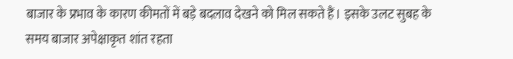बाजार के प्रभाव के कारण कीमतों में बड़े बदलाव देखने को मिल सकते हैं। इसके उलट सुबह के समय बाजार अपेक्षाकृत शांत रहता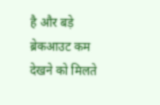है और बड़े ब्रेकआउट कम देखने को मिलते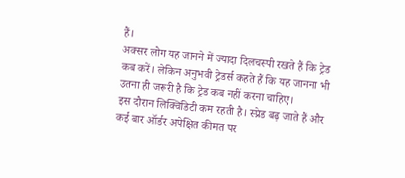हैं।
अक्सर लोग यह जानने में ज्यादा दिलचस्पी रखते हैं कि ट्रेड कब करें। लेकिन अनुभवी ट्रेडर्स कहते हैं कि यह जानना भी उतना ही जरूरी है कि ट्रेड कब नहीं करना चाहिए।
इस दौरान लिक्विडिटी कम रहती है। स्प्रेड बढ़ जाते हैं और कई बार ऑर्डर अपेक्षित कीमत पर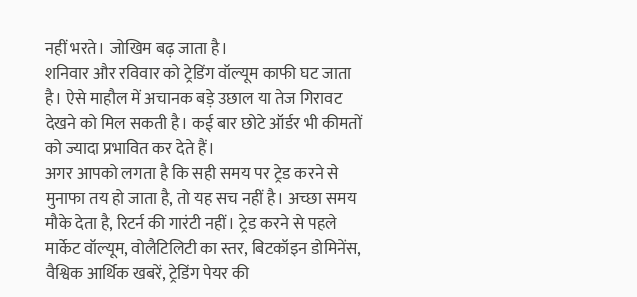नहीं भरते। जोखिम बढ़ जाता है।
शनिवार और रविवार को ट्रेडिंग वॉल्यूम काफी घट जाता है। ऐसे माहौल में अचानक बड़े उछाल या तेज गिरावट देखने को मिल सकती है। कई बार छोटे ऑर्डर भी कीमतों को ज्यादा प्रभावित कर देते हैं।
अगर आपको लगता है कि सही समय पर ट्रेड करने से मुनाफा तय हो जाता है, तो यह सच नहीं है। अच्छा समय मौके देता है, रिटर्न की गारंटी नहीं। ट्रेड करने से पहले मार्केट वॉल्यूम, वोलैटिलिटी का स्तर, बिटकॉइन डोमिनेंस, वैश्विक आर्थिक खबरें, ट्रेडिंग पेयर की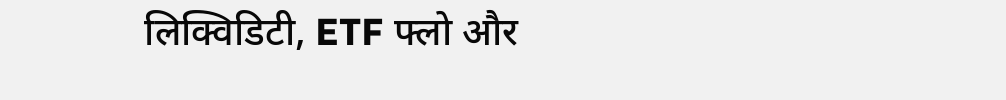लिक्विडिटी, ETF फ्लो और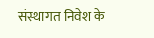संस्थागत निवेश के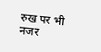रुख पर भी नजर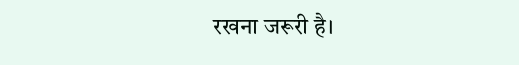रखना जरूरी है।